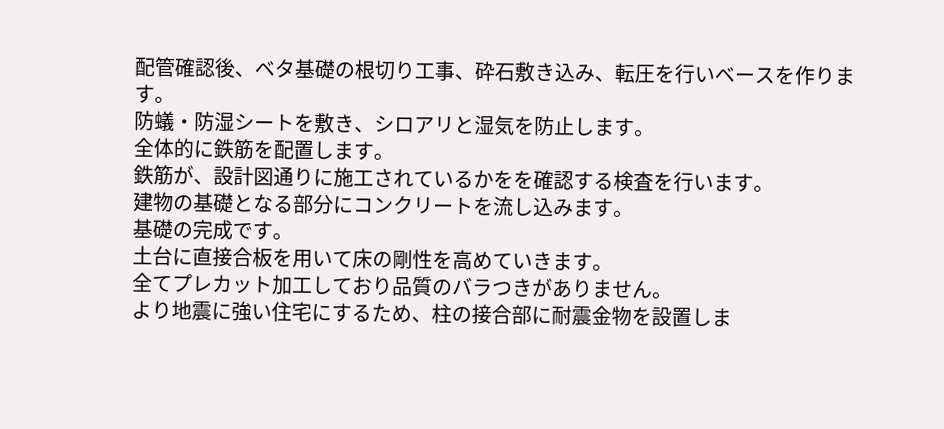配管確認後、ベタ基礎の根切り工事、砕石敷き込み、転圧を行いベースを作ります。
防蟻・防湿シートを敷き、シロアリと湿気を防止します。
全体的に鉄筋を配置します。
鉄筋が、設計図通りに施工されているかをを確認する検査を行います。
建物の基礎となる部分にコンクリートを流し込みます。
基礎の完成です。
土台に直接合板を用いて床の剛性を高めていきます。
全てプレカット加工しており品質のバラつきがありません。
より地震に強い住宅にするため、柱の接合部に耐震金物を設置しま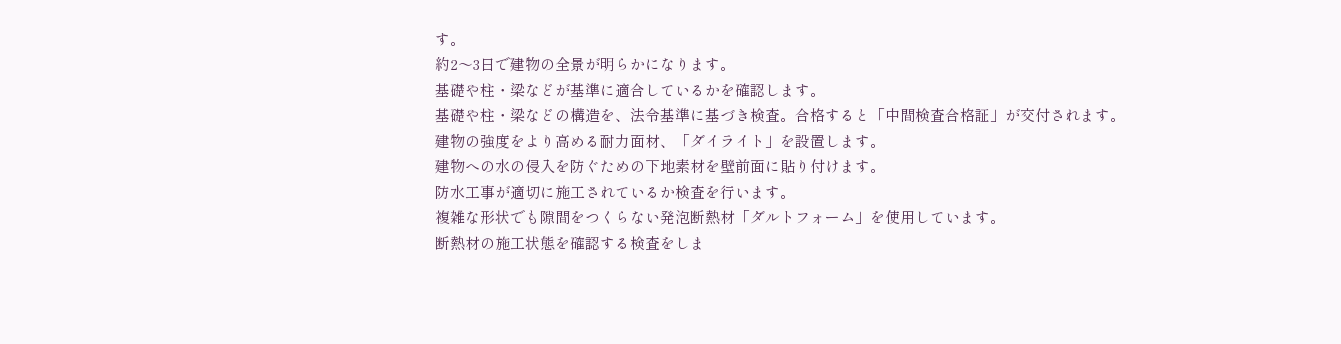す。
約2〜3日で建物の全景が明らかになります。
基礎や柱・梁などが基準に適合しているかを確認します。
基礎や柱・梁などの構造を、法令基準に基づき検査。合格すると「中間検査合格証」が交付されます。
建物の強度をより高める耐力面材、「ダイライト」を設置します。
建物への水の侵入を防ぐための下地素材を壁前面に貼り付けます。
防水工事が適切に施工されているか検査を行います。
複雑な形状でも隙間をつくらない発泡断熱材「ダルトフォーム」を使用しています。
断熱材の施工状態を確認する検査をしま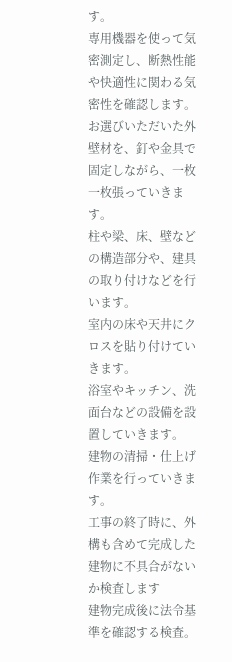す。
専用機器を使って気密測定し、断熱性能や快適性に関わる気密性を確認します。
お選びいただいた外壁材を、釘や金具で固定しながら、一枚一枚張っていきます。
柱や梁、床、壁などの構造部分や、建具の取り付けなどを行います。
室内の床や天井にクロスを貼り付けていきます。
浴室やキッチン、洗面台などの設備を設置していきます。
建物の清掃・仕上げ作業を行っていきます。
工事の終了時に、外構も含めて完成した建物に不具合がないか検査します
建物完成後に法令基準を確認する検査。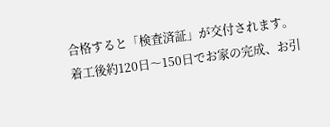合格すると「検査済証」が交付されます。
着工後約120日〜150日でお家の完成、お引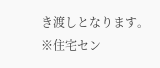き渡しとなります。
※住宅セン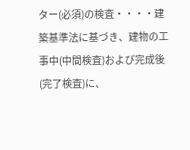ター(必須)の検査・・・・建築基準法に基づき、建物の工事中(中間検査)および完成後(完了検査)に、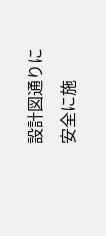設計図通りに安全に施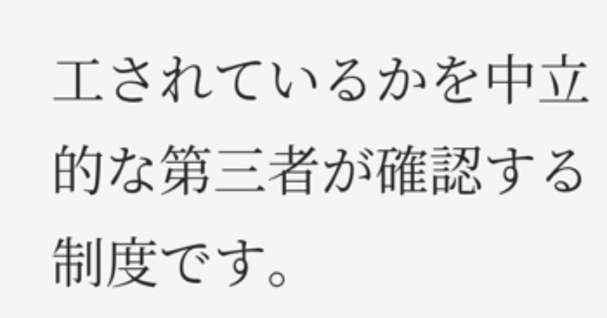工されているかを中立的な第三者が確認する制度です。